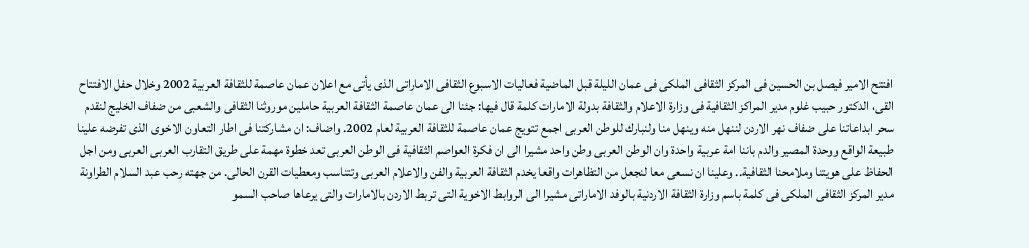افتتح الامير فيصل بن الحسين فى المركز الثقافى الملكى فى عمان الليلة قبل الماضية فعاليات الاسبوع الثقافى الاماراتى الذى يأتى مع اعلان عمان عاصمة للثقافة العربية 2002 وخلال حفل الافتتاح القى، الدكتور حبيب غلوم مدير المراكز الثقافية فى وزارة الاعلام والثقافة بدولة الامارات كلمة قال فيها: جئنا الى عمان عاصمة الثقافة العربية حاملين موروثنا الثقافى والشعبى من ضفاف الخليج لنقدم سحر ابداعاتنا على ضفاف نهر الاردن لننهل منه وينهل منا ولنبارك للوطن العربى اجمع تتويج عمان عاصمة للثقافة العربية لعام 2002. واضاف: ان مشاركتنا فى اطار التعاون الاخوى الذى تفرضه علينا طبيعة الواقع ووحدة المصير والدم باننا امة عربية واحدة وان الوطن العربى وطن واحد مشيرا الى ان فكرة العواصم الثقافية فى الوطن العربى تعد خطوة مهمة على طريق التقارب العربى العربى ومن اجل الحفاظ على هويتنا وملامحنا الثقافية.. وعلينا ان نسعى معا لنجعل من التظاهرات واقعا يخدم الثقافة العربية والفن والاعلام العربى وتتناسب ومعطيات القرن الحالى. من جهته رحب عبد السلام الطراونة مدير المركز الثقافى الملكى فى كلمة باسم وزارة الثقافة الاردنية بالوفد الاماراتى مشيرا الى الروابط الاخوية التى تربط الاردن بالامارات والتى يرعاها صاحب السمو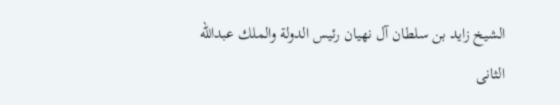الشيخ زايد بن سلطان آل نهيان رئيس الدولة والملك عبدالله الثانى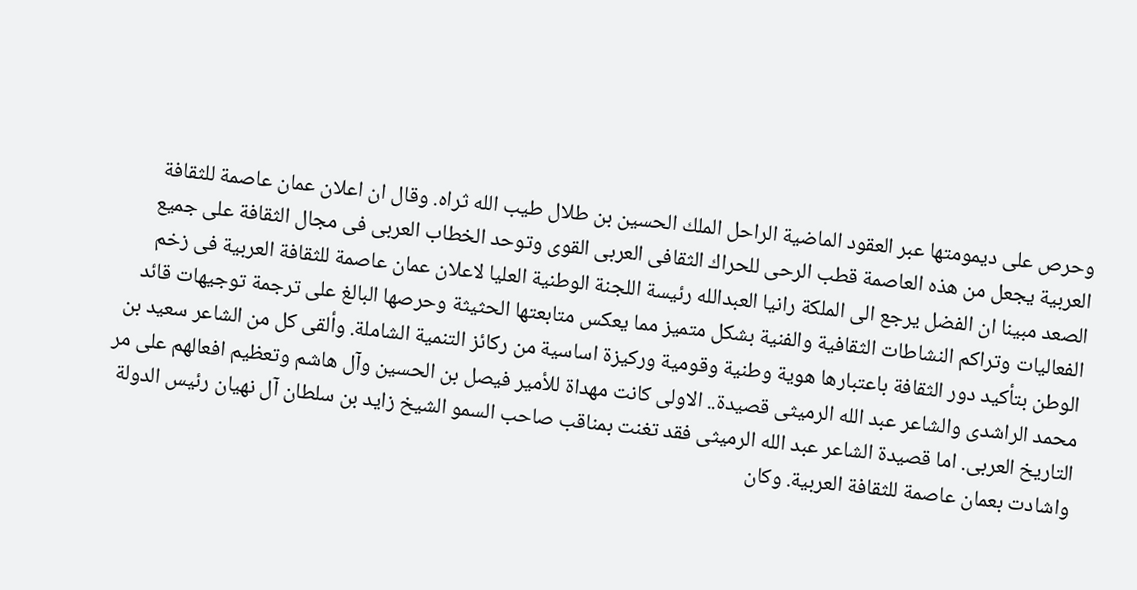وحرص على ديمومتها عبر العقود الماضية الراحل الملك الحسين بن طلال طيب الله ثراه. وقال ان اعلان عمان عاصمة للثقافة العربية يجعل من هذه العاصمة قطب الرحى للحراك الثقافى العربى القوى وتوحد الخطاب العربى فى مجال الثقافة على جميع الصعد مبينا ان الفضل يرجع الى الملكة رانيا العبدالله رئيسة اللجنة الوطنية العليا لاعلان عمان عاصمة للثقافة العربية فى زخم الفعاليات وتراكم النشاطات الثقافية والفنية بشكل متميز مما يعكس متابعتها الحثيثة وحرصها البالغ على ترجمة توجيهات قائد الوطن بتأكيد دور الثقافة باعتبارها هوية وطنية وقومية وركيزة اساسية من ركائز التنمية الشاملة. وألقى كل من الشاعر سعيد بن محمد الراشدى والشاعر عبد الله الرميثى قصيدة.. الاولى كانت مهداة للأمير فيصل بن الحسين وآل هاشم وتعظيم افعالهم على مر التاريخ العربى. اما قصيدة الشاعر عبد الله الرميثى فقد تغنت بمناقب صاحب السمو الشيخ زايد بن سلطان آل نهيان رئيس الدولة واشادت بعمان عاصمة للثقافة العربية. وكان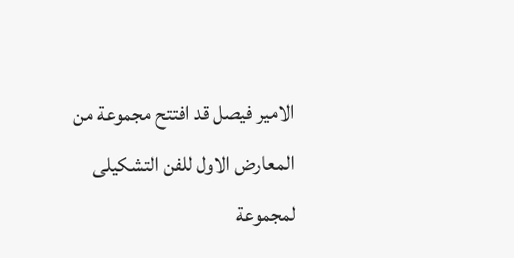الامير فيصل قد افتتح مجموعة من المعارض الاول للفن التشكيلى لمجموعة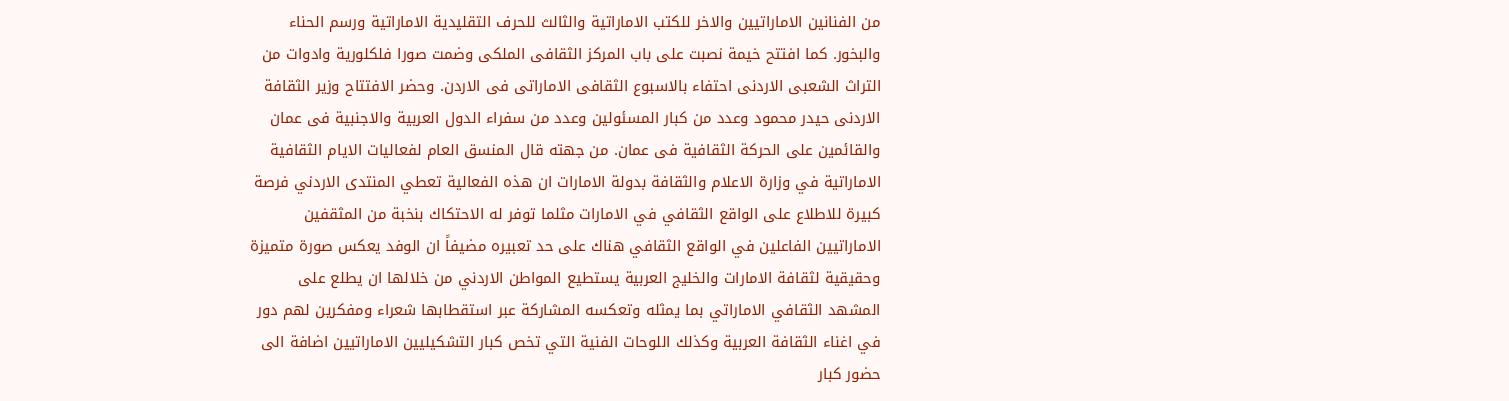من الفنانين الاماراتيين والاخر للكتب الاماراتية والثالث للحرف التقليدية الاماراتية ورسم الحناء والبخور. كما افتتح خيمة نصبت على باب المركز الثقافى الملكى وضمت صورا فلكلورية وادوات من التراث الشعبى الاردنى احتفاء بالاسبوع الثقافى الاماراتى فى الاردن. وحضر الافتتاح وزير الثقافة الاردنى حيدر محمود وعدد من كبار المسئولين وعدد من سفراء الدول العربية والاجنبية فى عمان والقائمين على الحركة الثقافية فى عمان. من جهته قال المنسق العام لفعاليات الايام الثقافية الاماراتية في وزارة الاعلام والثقافة بدولة الامارات ان هذه الفعالية تعطي المنتدى الاردني فرصة كبيرة للاطلاع على الواقع الثقافي في الامارات مثلما توفر له الاحتكاك بنخبة من المثقفين الاماراتيين الفاعلين في الواقع الثقافي هناك على حد تعبيره مضيفاً ان الوفد يعكس صورة متميزة وحقيقية لثقافة الامارات والخليج العربية يستطيع المواطن الاردني من خلالها ان يطلع على المشهد الثقافي الاماراتي بما يمثله وتعكسه المشاركة عبر استقطابها شعراء ومفكرين لهم دور في اغناء الثقافة العربية وكذلك اللوحات الفنية التي تخص كبار التشكيليين الاماراتيين اضافة الى حضور كبار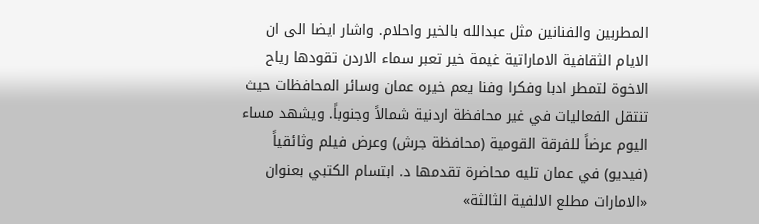المطربين والفنانين مثل عبدالله بالخير واحلام. واشار ايضا الى ان الايام الثقافية الاماراتية غيمة خير تعبر سماء الاردن تقودها رياح الاخوة لتمطر ادبا وفكرا وفنا يعم خيره عمان وسائر المحافظات حيث تنتقل الفعاليات في غير محافظة اردنية شمالاً وجنوباً. ويشهد مساء اليوم عرضاً للفرقة القومية (محافظة جرش) وعرض فيلم وثائقياً (فيديو) في عمان تليه محاضرة تقدمها د. ابتسام الكتبي بعنوان «الامارات مطلع الالفية الثالثة»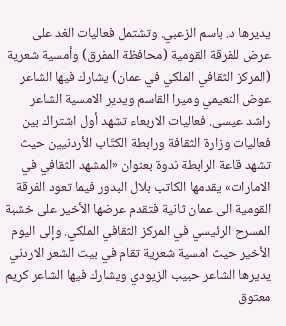يديرها د. باسم الزعبي. وتشتمل فعاليات الغد على عرض للفرقة القومية (محافظة المفرق) وأمسية شعرية (المركز الثقافي الملكي في عمان) يشارك فيها الشاعر عوض النعيمي وميرا القاسم ويدير الامسية الشاعر راشد عيسى. فعاليات الاربعاء تشهد أول اشتراك بين فعاليات وزارة الثقافة ورابطة الكتّاب الأردنيين حيث تشهد قاعة الرابطة ندوة بعنوان «المشهد الثقافي في الامارات» يقدمها الكاتب بلال البدور فيما تعود الفرقة القومية الى عمان ثانية فتقدم عرضها الأخير على خشبة المسرح الرئيسي في المركز الثقافي الملكي. وإلى اليوم الأخير حيث امسية شعرية تقام في بيت الشعر الاردني يديرها الشاعر حبيب الزيودي ويشارك فيها الشاعر كريم معتوق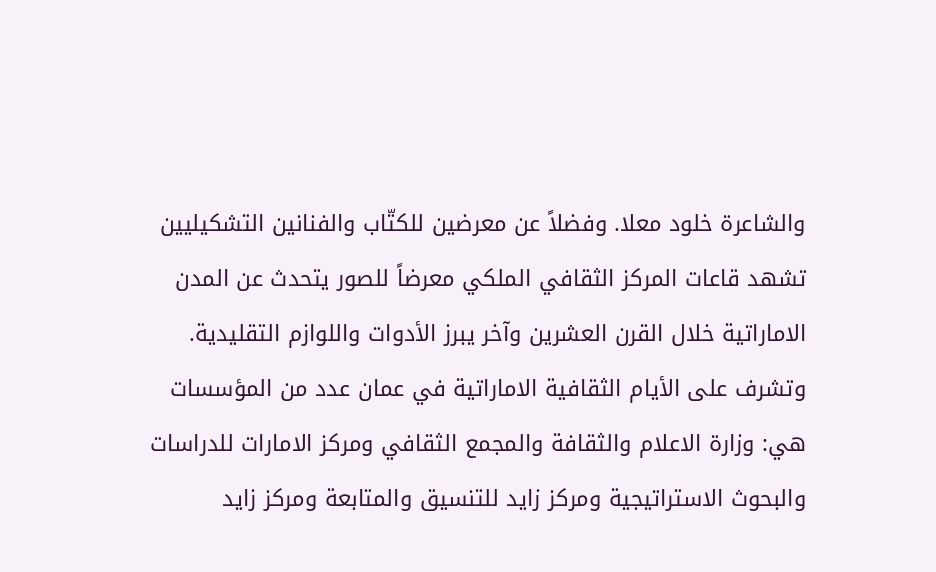والشاعرة خلود معلا. وفضلاً عن معرضين للكتّاب والفنانين التشكيليين تشهد قاعات المركز الثقافي الملكي معرضاً للصور يتحدث عن المدن الاماراتية خلال القرن العشرين وآخر يبرز الأدوات واللوازم التقليدية. وتشرف على الأيام الثقافية الاماراتية في عمان عدد من المؤسسات هي: وزارة الاعلام والثقافة والمجمع الثقافي ومركز الامارات للدراسات والبحوث الاستراتيجية ومركز زايد للتنسيق والمتابعة ومركز زايد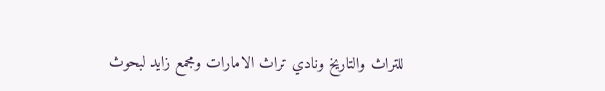للتراث والتاريخ ونادي تراث الامارات ومجمع زايد لبحوث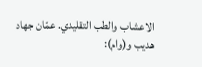الاعشاب والطب التقليدي. عمّان جهاد هديب و(وام):